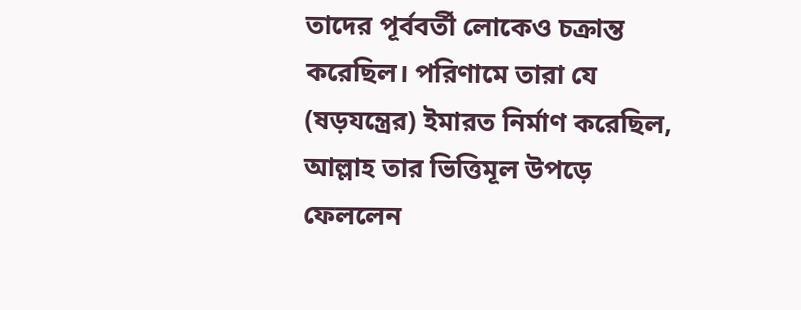তাদের পূর্ববর্তী লোকেও চক্রান্ত করেছিল। পরিণামে তারা যে (ষড়যন্ত্রের) ইমারত নির্মাণ করেছিল, আল্লাহ তার ভিত্তিমূল উপড়ে ফেললেন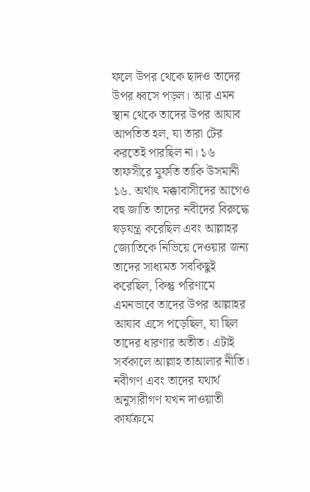ফলে উপর থেকে ছাদও তাদের উপর ধ্বসে পড়ল। আর এমন স্থান থেকে তাদের উপর আযাব আপতিত হল, যা তারা টের করতেই পারছিল না। ১৬
তাফসীরে মুফতি তাকি উসমানী
১৬. অর্থাৎ মক্কাবাসীদের আগেও বহু জাতি তাদের নবীদের বিরুদ্ধে ষড়যন্ত্র করেছিল এবং আল্লাহর জ্যোতিকে নিভিয়ে দেওয়ার জন্য তাদের সাধ্যমত সবকিছুই করেছিল, কিন্তু পরিণামে এমনভাবে তাদের উপর আল্লাহর আযাব এসে পড়েছিল, যা ছিল তাদের ধারণার অতীত। এটাই সর্বকালে আল্লাহ তাআলার নীতি। নবীগণ এবং তাদের যথার্থ অনুসারীগণ যখন দাওয়াতী কার্যক্রমে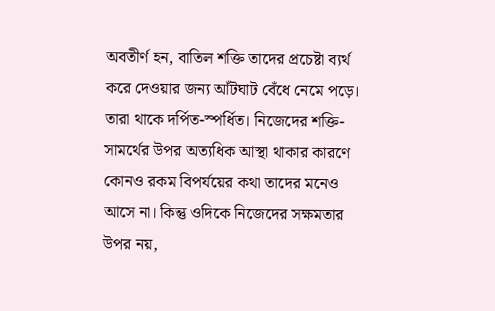অবতীর্ণ হন, বাতিল শক্তি তাদের প্রচেষ্টা ব্যর্থ করে দেওয়ার জন্য আঁটঘাট বেঁধে নেমে পড়ে। তারা থাকে দর্পিত-স্পর্ধিত। নিজেদের শক্তি-সামর্থের উপর অত্যধিক আস্থা থাকার কারণে কোনও রকম বিপর্যয়ের কথা তাদের মনেও আসে না। কিন্তু ওদিকে নিজেদের সক্ষমতার উপর নয়,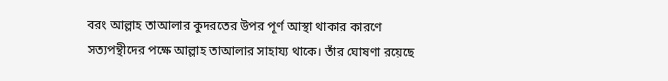বরং আল্লাহ তাআলার কুদরতের উপর পূর্ণ আস্থা থাকার কারণে সত্যপন্থীদের পক্ষে আল্লাহ তাআলার সাহায্য থাকে। তাঁর ঘোষণা রয়েছে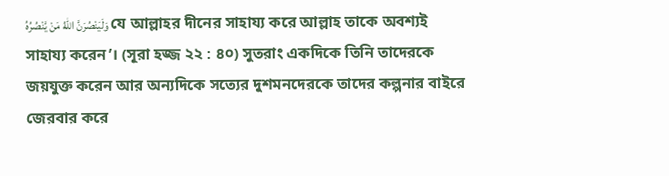وَلَيَنْصُرَنَّ اللّٰهُ مَنْ يَّنْصُرُهُ যে আল্লাহর দীনের সাহায্য করে আল্লাহ তাকে অবশ্যই সাহায্য করেন’। (সূরা হজ্জ ২২ : ৪০) সুতরাং একদিকে তিনি তাদেরকে জয়যুক্ত করেন আর অন্যদিকে সত্যের দুশমনদেরকে তাদের কল্পনার বাইরে জেরবার করে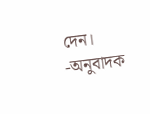দেন। -অনুবাদক